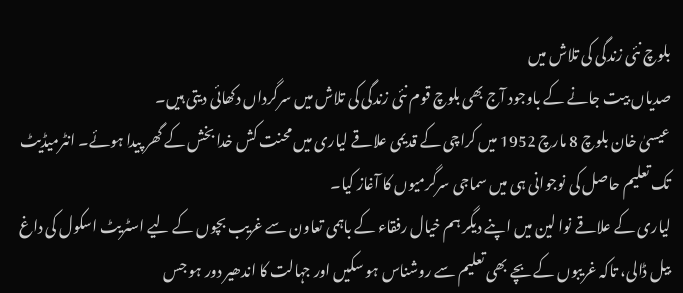بلوچ نئی زندگی کی تلاش میں
صدیاں بیت جانے کے باوجود آج بھی بلوچ قوم نئی زندگی کی تلاش میں سرگرداں دکھائی دیتی ہیں۔
عیسیٰ خان بلوچ 8 مارچ 1952 میں کراچی کے قدیمی علاقے لیاری میں محنت کش خدا بخش کے گھر پیدا ہوئے۔ انٹرمیڈیٹ تک تعلیم حاصل کی نوجوانی ہی میں سماجی سرگرمیوں کا آغاز کیا۔
لیاری کے علاقے نوا لین میں اپنے دیگر ہم خیال رفقاء کے باہمی تعاون سے غریب بچوں کے لیے اسٹریٹ اسکول کی داغ بیل ڈالی، تاکہ غریبوں کے بچے بھی تعلیم سے روشناس ہو سکیں اور جہالت کا اندھیر دور ہو جس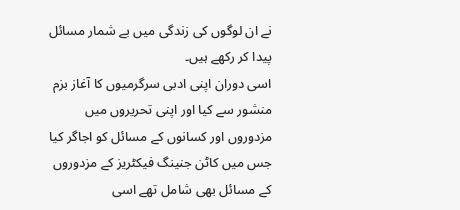نے ان لوگوں کی زندگی میں بے شمار مسائل پیدا کر رکھے ہیں۔
اسی دوران اپنی ادبی سرگرمیوں کا آغاز بزم منشور سے کیا اور اپنی تحریروں میں مزدوروں اور کسانوں کے مسائل کو اجاگر کیا جس میں کاٹن جنینگ فیکٹریز کے مزدوروں کے مسائل بھی شامل تھے اسی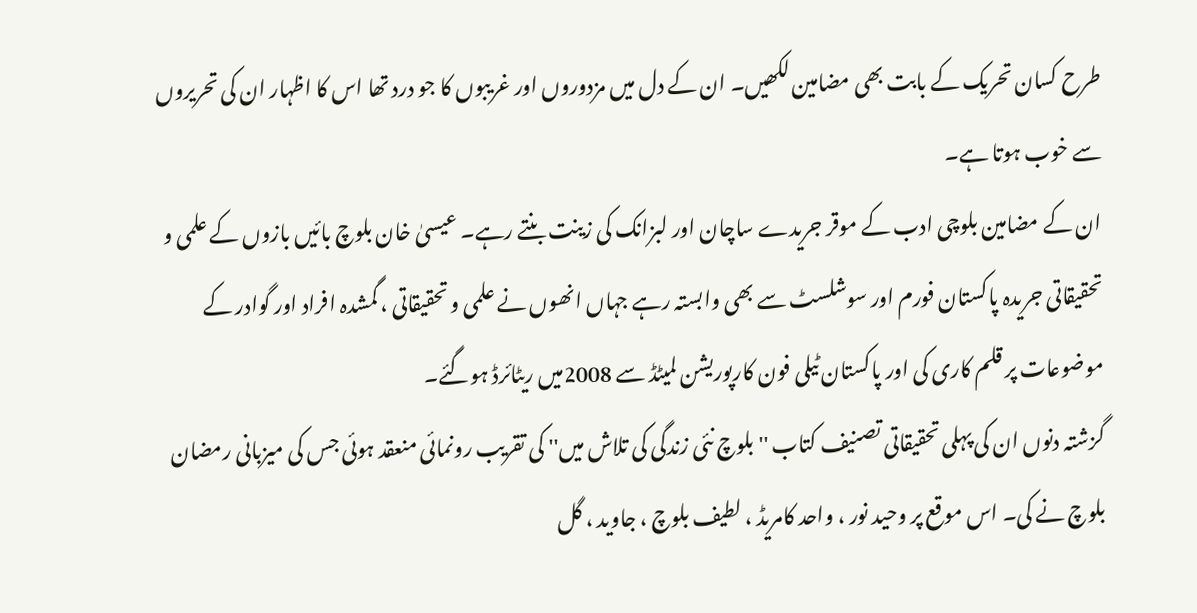طرح کسان تحریک کے بابت بھی مضامین لکھیں۔ ان کے دل میں مزدوروں اور غریبوں کا جو درد تھا اس کا اظہار ان کی تحریروں سے خوب ہوتا ہے۔
ان کے مضامین بلوچی ادب کے موقر جریدے ساچان اور لبزانک کی زینت بنتے رہے۔ عیسیٰ خان بلوچ بائیں بازوں کے علمی و تحقیقاتی جریدہ پاکستان فورم اور سوشلسٹ سے بھی وابستہ رہے جہاں انھوں نے علمی و تحقیقاتی ، گمشدہ افراد اور گوادر کے موضوعات پر قلم کاری کی اور پاکستان ٹیلی فون کارپوریشن لمیٹڈ سے 2008میں ریٹائرڈ ہوگئے۔
گزشتہ دنوں ان کی پہلی تحقیقاتی تصنیف کتاب '' بلوچ نئی زندگی کی تلاش میں'' کی تقریب رونمائی منعقد ہوئی جس کی میزبانی رمضان بلوچ نے کی۔ اس موقع پر وحید نور ، واحد کامریڈ ، لطیف بلوچ ، جاوید ، گل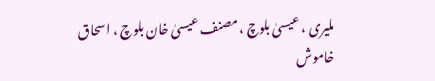ملیری ، عیسیٰ بلوچ ، مصنف عیسیٰ خان بلوچ ، اسحاق خاموش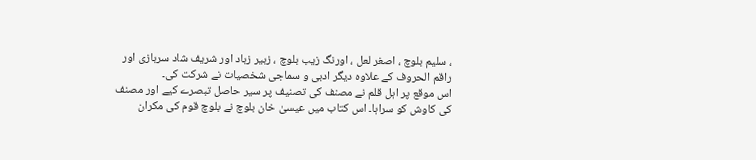، سلیم بلوچ ، اصغر لعل ، اورنگ زیب بلوچ ، زبیر زباد اور شریف شاد سربازی اور راقم الحروف کے علاوہ دیگر ادبی و سماجی شخصیات نے شرکت کی۔
اس موقع پر اہل قلم نے مصنف کی تصنیف پر سیر حاصل تبصرے کیے اور مصنف کی کاوش کو سراہا۔ اس کتاب میں عیسیٰ خان بلوچ نے بلوچ قوم کی مکران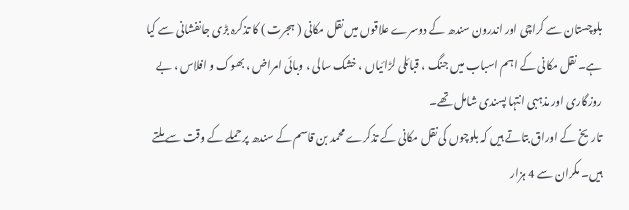بلوچستان سے کراچی اور اندرون سندھ کے دوسرے علاقوں میں نقل مکانی ( ہجرت ) کا تذکرہ بڑی جانفشانی سے کیا ہے۔ نقل مکانی کے اہم اسباب میں جنگ ، قبائلی لڑائیاں ، خشک سالی ، وبائی امراض ، بھوک و افلاس ، بے روزگاری اور مذہبی انتہا پسندی شامل تھے۔
تاریخ کے اوراق بتاتے ہیں کہ بلوچوں کی نقل مکانی کے تذکرے محمد بن قاسم کے سندھ پر حملے کے وقت سے ملتے ہیں۔ مکران سے 4 ہزار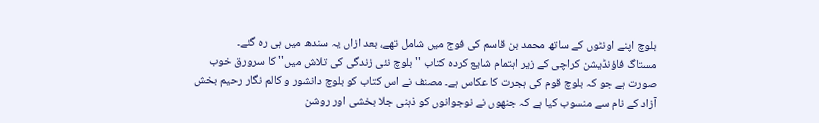بلوچ اپنے اونٹوں کے ساتھ محمد بن قاسم کی فوج میں شامل تھے، بعد ازاں یہ سندھ میں ہی رہ گئے۔
مستاگ فاؤنڈیشن کراچی کے زیر اہتمام شایع کردہ کتاب '' بلوچ نئی زندگی کی تلاش میں'' کا سرورق خوب صورت ہے جو کہ بلوچ قوم کی ہجرت کا عکاس ہے۔ مصنف نے اس کتاب کو بلوچ دانشور و کالم نگار رحیم بخش آزاد کے نام سے منسوب کیا ہے کہ جنھوں نے نوجوانوں کو ذہنی جلا بخشی اور روشن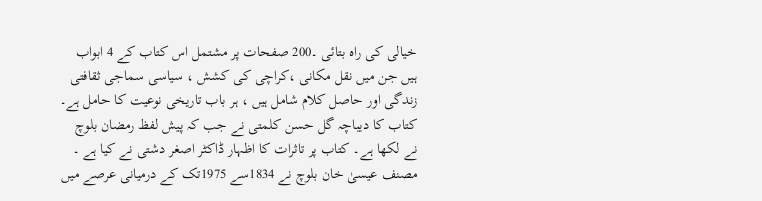خیالی کی راہ بتائی ۔200 صفحات پر مشتمل اس کتاب کے 4 ابواب ہیں جن میں نقل مکانی ،کراچی کی کشش ، سیاسی سماجی ثقافتی زندگی اور حاصل کلام شامل ہیں ، ہر باب تاریخی نوعیت کا حامل ہے۔
کتاب کا دیباچہ گل حسن کلمتی نے جب کہ پیش لفظ رمضان بلوچ نے لکھا ہے۔ کتاب پر تاثرات کا اظہار ڈاکٹر اصغر دشتی نے کیا ہے ۔ مصنف عیسیٰ خان بلوچ نے 1834سے 1975تک کے درمیانی عرصے میں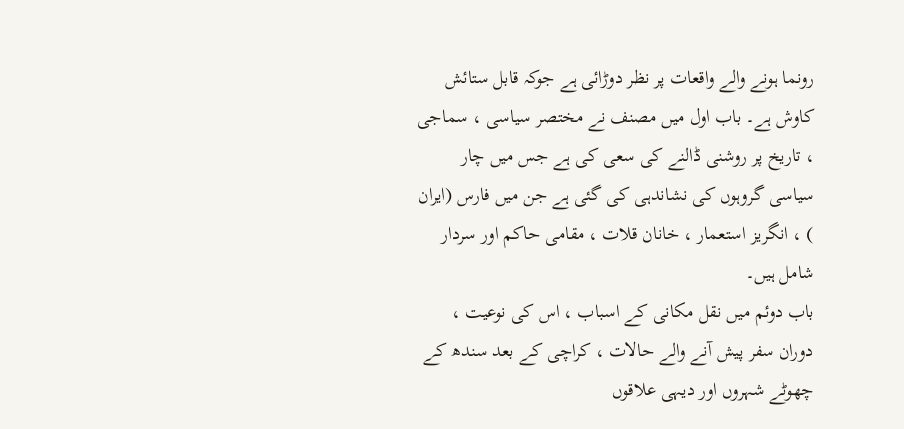رونما ہونے والے واقعات پر نظر دوڑائی ہے جوکہ قابل ستائش کاوش ہے۔ باب اول میں مصنف نے مختصر سیاسی ، سماجی ، تاریخ پر روشنی ڈالنے کی سعی کی ہے جس میں چار سیاسی گروہوں کی نشاندہی کی گئی ہے جن میں فارس (ایران ) ، انگریز استعمار ، خانان قلات ، مقامی حاکم اور سردار شامل ہیں۔
باب دوئم میں نقل مکانی کے اسباب ، اس کی نوعیت ، دوران سفر پیش آنے والے حالات ، کراچی کے بعد سندھ کے چھوٹے شہروں اور دیہی علاقوں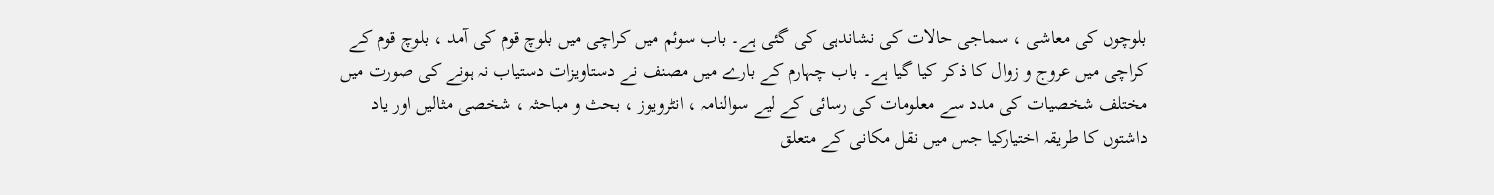بلوچوں کی معاشی ، سماجی حالات کی نشاندہی کی گئی ہے۔ باب سوئم میں کراچی میں بلوچ قوم کی آمد ، بلوچ قوم کے کراچی میں عروج و زوال کا ذکر کیا گیا ہے۔ باب چہارم کے بارے میں مصنف نے دستاویزات دستیاب نہ ہونے کی صورت میں مختلف شخصیات کی مدد سے معلومات کی رسائی کے لیے سوالنامہ ، انٹرویوز ، بحث و مباحثہ ، شخصی مثالیں اور یاد داشتوں کا طریقہ اختیارکیا جس میں نقل مکانی کے متعلق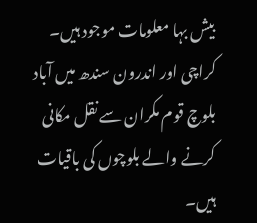بیش بہا معلومات موجود ہیں۔
کراچی اور اندرون سندھ میں آباد بلوچ قوم مکران سے نقل مکانی کرنے والے بلوچوں کی باقیات ہیں۔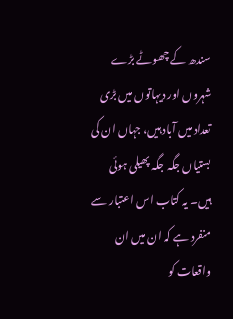سندھ کے چھوٹے بڑے شہروں اور دیہاتوں میں بڑی تعداد میں آباد ہیں، جہاں ان کی بستیاں جگہ جگہ پھیلی ہوئی ہیں۔ یہ کتاب اس اعتبار سے منفرد ہے کہ ان میں ان واقعات کو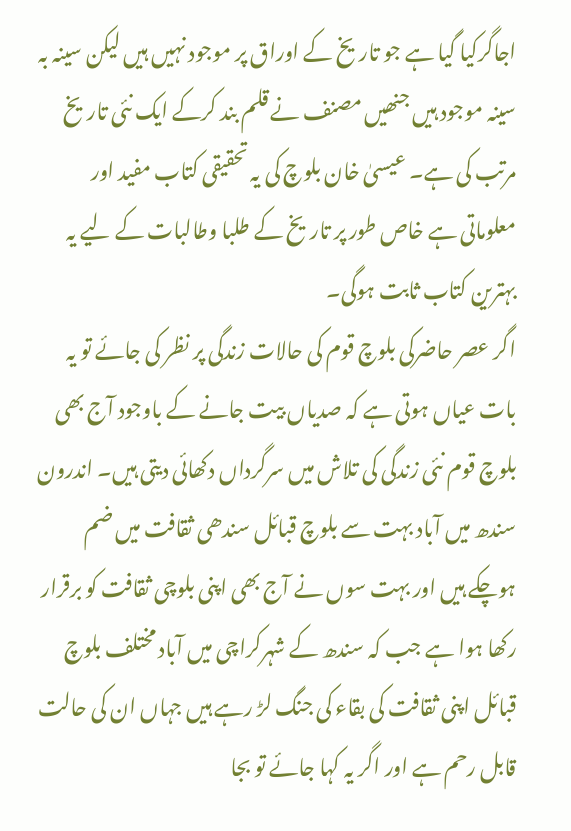اجاگرکیا گیا ہے جو تاریخ کے اوراق پر موجود نہیں ہیں لیکن سینہ بہ سینہ موجود ہیں جنھیں مصنف نے قلم بند کرکے ایک نئی تاریخ مرتب کی ہے۔ عیسیٰ خان بلوچ کی یہ تحقیقی کتاب مفید اور معلوماتی ہے خاص طور پر تاریخ کے طلبا وطالبات کے لیے یہ بہترین کتاب ثابت ہوگی۔
اگر عصر حاضرکی بلوچ قوم کی حالات زندگی پر نظر کی جائے تو یہ بات عیاں ہوتی ہے کہ صدیاں بیت جانے کے باوجود آج بھی بلوچ قوم نئی زندگی کی تلاش میں سرگرداں دکھائی دیتی ہیں۔ اندرون سندھ میں آباد بہت سے بلوچ قبائل سندھی ثقافت میں ضم ہوچکے ہیں اور بہت سوں نے آج بھی اپنی بلوچی ثقافت کو برقرار رکھا ہوا ہے جب کہ سندھ کے شہرکراچی میں آباد مختلف بلوچ قبائل اپنی ثقافت کی بقاء کی جنگ لڑ رہے ہیں جہاں ان کی حالت قابل رحم ہے اور اگر یہ کہا جائے تو بجا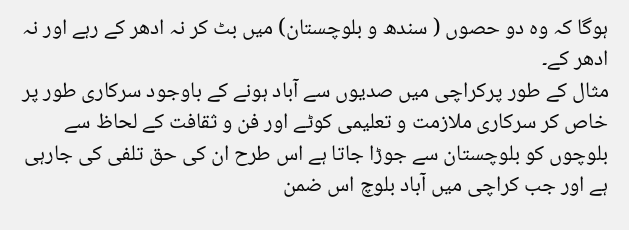ہوگا کہ وہ دو حصوں ( سندھ و بلوچستان) میں بٹ کر نہ ادھر کے رہے اور نہ ادھر کے۔
مثال کے طور پرکراچی میں صدیوں سے آباد ہونے کے باوجود سرکاری طور پر خاص کر سرکاری ملازمت و تعلیمی کوٹے اور فن و ثقافت کے لحاظ سے بلوچوں کو بلوچستان سے جوڑا جاتا ہے اس طرح ان کی حق تلفی کی جارہی ہے اور جب کراچی میں آباد بلوچ اس ضمن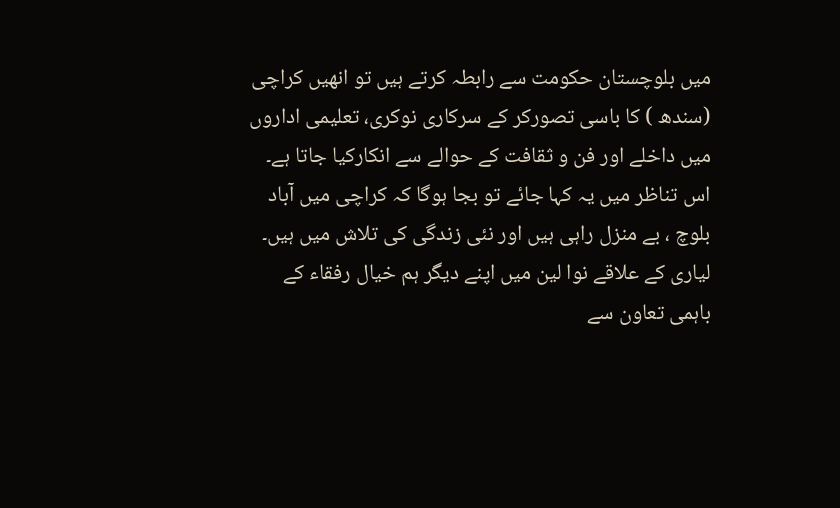میں بلوچستان حکومت سے رابطہ کرتے ہیں تو انھیں کراچی (سندھ ) کا باسی تصورکر کے سرکاری نوکری، تعلیمی اداروں میں داخلے اور فن و ثقافت کے حوالے سے انکارکیا جاتا ہے۔ اس تناظر میں یہ کہا جائے تو بجا ہوگا کہ کراچی میں آباد بلوچ ، بے منزل راہی ہیں اور نئی زندگی کی تلاش میں ہیں۔
لیاری کے علاقے نوا لین میں اپنے دیگر ہم خیال رفقاء کے باہمی تعاون سے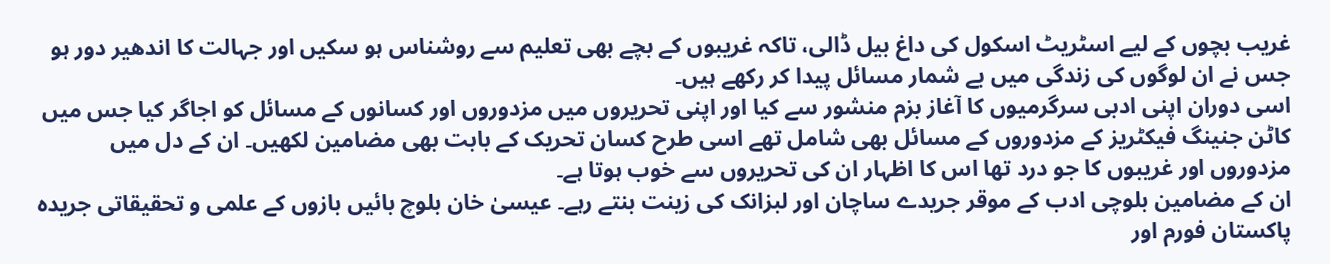غریب بچوں کے لیے اسٹریٹ اسکول کی داغ بیل ڈالی، تاکہ غریبوں کے بچے بھی تعلیم سے روشناس ہو سکیں اور جہالت کا اندھیر دور ہو جس نے ان لوگوں کی زندگی میں بے شمار مسائل پیدا کر رکھے ہیں۔
اسی دوران اپنی ادبی سرگرمیوں کا آغاز بزم منشور سے کیا اور اپنی تحریروں میں مزدوروں اور کسانوں کے مسائل کو اجاگر کیا جس میں کاٹن جنینگ فیکٹریز کے مزدوروں کے مسائل بھی شامل تھے اسی طرح کسان تحریک کے بابت بھی مضامین لکھیں۔ ان کے دل میں مزدوروں اور غریبوں کا جو درد تھا اس کا اظہار ان کی تحریروں سے خوب ہوتا ہے۔
ان کے مضامین بلوچی ادب کے موقر جریدے ساچان اور لبزانک کی زینت بنتے رہے۔ عیسیٰ خان بلوچ بائیں بازوں کے علمی و تحقیقاتی جریدہ پاکستان فورم اور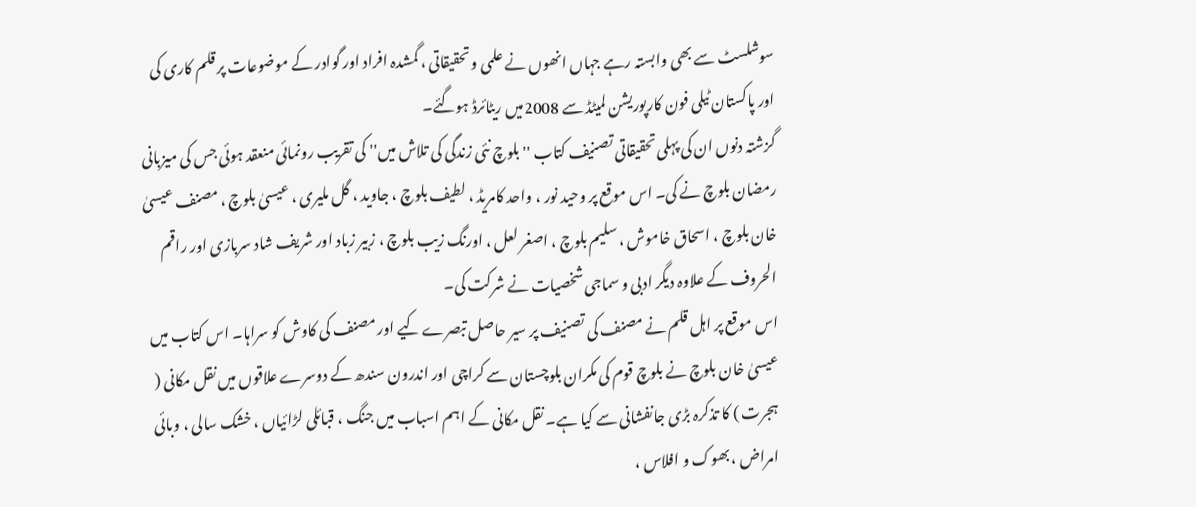سوشلسٹ سے بھی وابستہ رہے جہاں انھوں نے علمی و تحقیقاتی ، گمشدہ افراد اور گوادر کے موضوعات پر قلم کاری کی اور پاکستان ٹیلی فون کارپوریشن لمیٹڈ سے 2008میں ریٹائرڈ ہوگئے۔
گزشتہ دنوں ان کی پہلی تحقیقاتی تصنیف کتاب '' بلوچ نئی زندگی کی تلاش میں'' کی تقریب رونمائی منعقد ہوئی جس کی میزبانی رمضان بلوچ نے کی۔ اس موقع پر وحید نور ، واحد کامریڈ ، لطیف بلوچ ، جاوید ، گل ملیری ، عیسیٰ بلوچ ، مصنف عیسیٰ خان بلوچ ، اسحاق خاموش ، سلیم بلوچ ، اصغر لعل ، اورنگ زیب بلوچ ، زبیر زباد اور شریف شاد سربازی اور راقم الحروف کے علاوہ دیگر ادبی و سماجی شخصیات نے شرکت کی۔
اس موقع پر اہل قلم نے مصنف کی تصنیف پر سیر حاصل تبصرے کیے اور مصنف کی کاوش کو سراہا۔ اس کتاب میں عیسیٰ خان بلوچ نے بلوچ قوم کی مکران بلوچستان سے کراچی اور اندرون سندھ کے دوسرے علاقوں میں نقل مکانی ( ہجرت ) کا تذکرہ بڑی جانفشانی سے کیا ہے۔ نقل مکانی کے اہم اسباب میں جنگ ، قبائلی لڑائیاں ، خشک سالی ، وبائی امراض ، بھوک و افلاس ،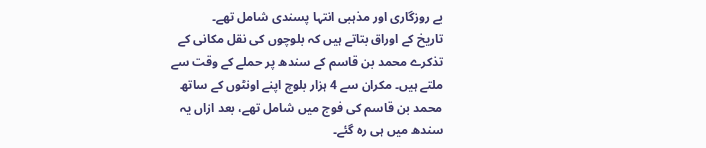بے روزگاری اور مذہبی انتہا پسندی شامل تھے۔
تاریخ کے اوراق بتاتے ہیں کہ بلوچوں کی نقل مکانی کے تذکرے محمد بن قاسم کے سندھ پر حملے کے وقت سے ملتے ہیں۔ مکران سے 4 ہزار بلوچ اپنے اونٹوں کے ساتھ محمد بن قاسم کی فوج میں شامل تھے، بعد ازاں یہ سندھ میں ہی رہ گئے۔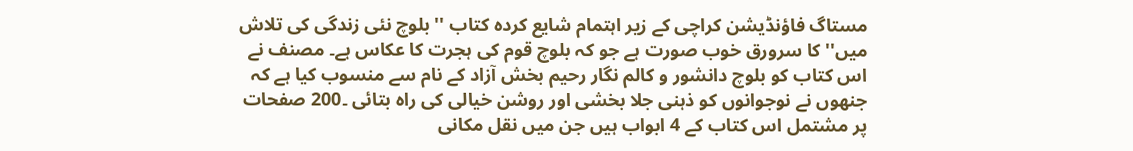مستاگ فاؤنڈیشن کراچی کے زیر اہتمام شایع کردہ کتاب '' بلوچ نئی زندگی کی تلاش میں'' کا سرورق خوب صورت ہے جو کہ بلوچ قوم کی ہجرت کا عکاس ہے۔ مصنف نے اس کتاب کو بلوچ دانشور و کالم نگار رحیم بخش آزاد کے نام سے منسوب کیا ہے کہ جنھوں نے نوجوانوں کو ذہنی جلا بخشی اور روشن خیالی کی راہ بتائی ۔200 صفحات پر مشتمل اس کتاب کے 4 ابواب ہیں جن میں نقل مکانی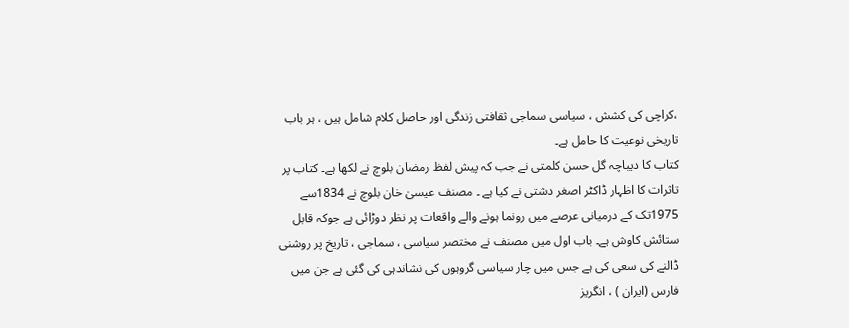،کراچی کی کشش ، سیاسی سماجی ثقافتی زندگی اور حاصل کلام شامل ہیں ، ہر باب تاریخی نوعیت کا حامل ہے۔
کتاب کا دیباچہ گل حسن کلمتی نے جب کہ پیش لفظ رمضان بلوچ نے لکھا ہے۔ کتاب پر تاثرات کا اظہار ڈاکٹر اصغر دشتی نے کیا ہے ۔ مصنف عیسیٰ خان بلوچ نے 1834سے 1975تک کے درمیانی عرصے میں رونما ہونے والے واقعات پر نظر دوڑائی ہے جوکہ قابل ستائش کاوش ہے۔ باب اول میں مصنف نے مختصر سیاسی ، سماجی ، تاریخ پر روشنی ڈالنے کی سعی کی ہے جس میں چار سیاسی گروہوں کی نشاندہی کی گئی ہے جن میں فارس (ایران ) ، انگریز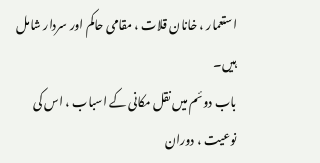استعمار ، خانان قلات ، مقامی حاکم اور سردار شامل ہیں۔
باب دوئم میں نقل مکانی کے اسباب ، اس کی نوعیت ، دوران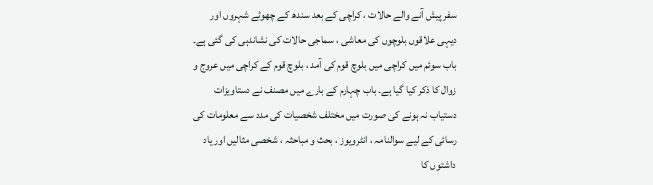سفر پیش آنے والے حالات ، کراچی کے بعد سندھ کے چھوٹے شہروں اور دیہی علاقوں بلوچوں کی معاشی ، سماجی حالات کی نشاندہی کی گئی ہے۔ باب سوئم میں کراچی میں بلوچ قوم کی آمد ، بلوچ قوم کے کراچی میں عروج و زوال کا ذکر کیا گیا ہے۔ باب چہارم کے بارے میں مصنف نے دستاویزات دستیاب نہ ہونے کی صورت میں مختلف شخصیات کی مدد سے معلومات کی رسائی کے لیے سوالنامہ ، انٹرویوز ، بحث و مباحثہ ، شخصی مثالیں اور یاد داشتوں کا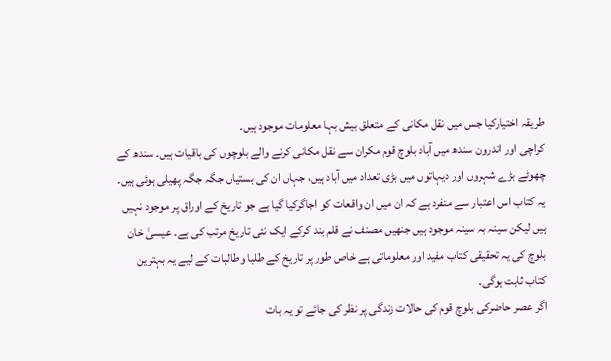طریقہ اختیارکیا جس میں نقل مکانی کے متعلق بیش بہا معلومات موجود ہیں۔
کراچی اور اندرون سندھ میں آباد بلوچ قوم مکران سے نقل مکانی کرنے والے بلوچوں کی باقیات ہیں۔ سندھ کے چھوٹے بڑے شہروں اور دیہاتوں میں بڑی تعداد میں آباد ہیں، جہاں ان کی بستیاں جگہ جگہ پھیلی ہوئی ہیں۔ یہ کتاب اس اعتبار سے منفرد ہے کہ ان میں ان واقعات کو اجاگرکیا گیا ہے جو تاریخ کے اوراق پر موجود نہیں ہیں لیکن سینہ بہ سینہ موجود ہیں جنھیں مصنف نے قلم بند کرکے ایک نئی تاریخ مرتب کی ہے۔ عیسیٰ خان بلوچ کی یہ تحقیقی کتاب مفید اور معلوماتی ہے خاص طور پر تاریخ کے طلبا وطالبات کے لیے یہ بہترین کتاب ثابت ہوگی۔
اگر عصر حاضرکی بلوچ قوم کی حالات زندگی پر نظر کی جائے تو یہ بات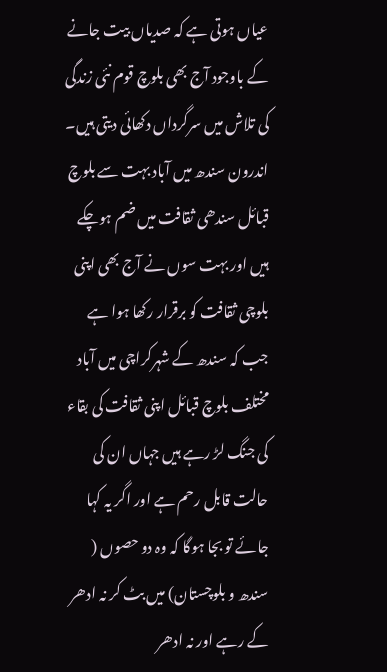عیاں ہوتی ہے کہ صدیاں بیت جانے کے باوجود آج بھی بلوچ قوم نئی زندگی کی تلاش میں سرگرداں دکھائی دیتی ہیں۔ اندرون سندھ میں آباد بہت سے بلوچ قبائل سندھی ثقافت میں ضم ہوچکے ہیں اور بہت سوں نے آج بھی اپنی بلوچی ثقافت کو برقرار رکھا ہوا ہے جب کہ سندھ کے شہرکراچی میں آباد مختلف بلوچ قبائل اپنی ثقافت کی بقاء کی جنگ لڑ رہے ہیں جہاں ان کی حالت قابل رحم ہے اور اگر یہ کہا جائے تو بجا ہوگا کہ وہ دو حصوں ( سندھ و بلوچستان) میں بٹ کر نہ ادھر کے رہے اور نہ ادھر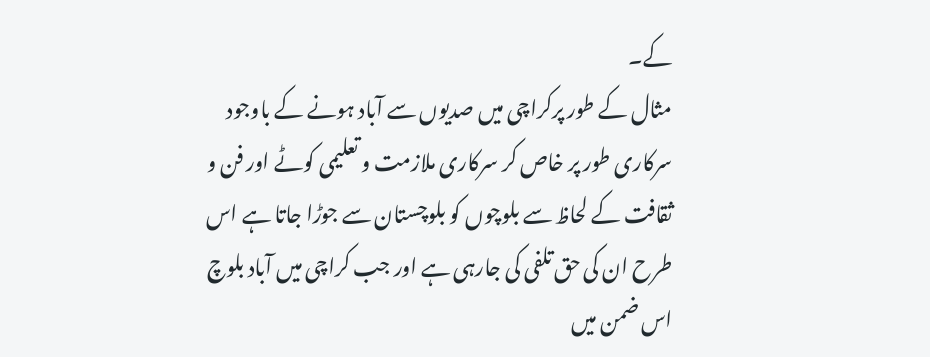کے۔
مثال کے طور پرکراچی میں صدیوں سے آباد ہونے کے باوجود سرکاری طور پر خاص کر سرکاری ملازمت و تعلیمی کوٹے اور فن و ثقافت کے لحاظ سے بلوچوں کو بلوچستان سے جوڑا جاتا ہے اس طرح ان کی حق تلفی کی جارہی ہے اور جب کراچی میں آباد بلوچ اس ضمن میں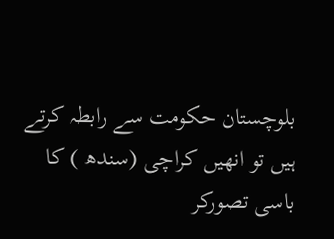بلوچستان حکومت سے رابطہ کرتے ہیں تو انھیں کراچی (سندھ ) کا باسی تصورکر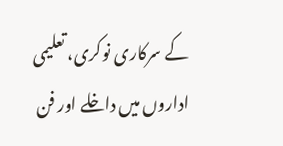کے سرکاری نوکری، تعلیمی اداروں میں داخلے اور فن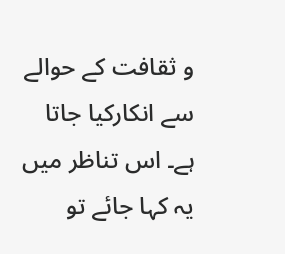و ثقافت کے حوالے سے انکارکیا جاتا ہے۔ اس تناظر میں یہ کہا جائے تو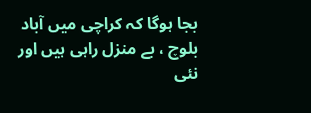بجا ہوگا کہ کراچی میں آباد بلوچ ، بے منزل راہی ہیں اور نئی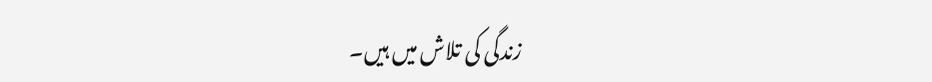زندگی کی تلاش میں ہیں۔